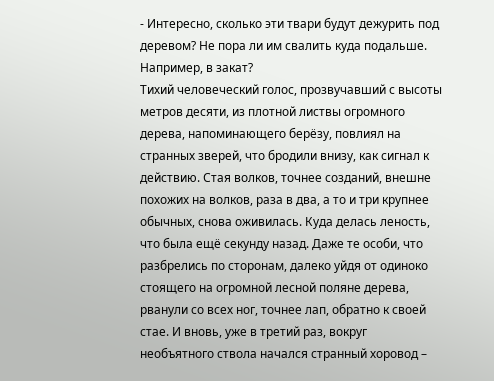- Интересно, сколько эти твари будут дежурить под деревом? Не пора ли им свалить куда подальше. Например, в закат?
Тихий человеческий голос, прозвучавший с высоты метров десяти, из плотной листвы огромного дерева, напоминающего берёзу, повлиял на странных зверей, что бродили внизу, как сигнал к действию. Стая волков, точнее созданий, внешне похожих на волков, раза в два, а то и три крупнее обычных, снова оживилась. Куда делась леность, что была ещё секунду назад. Даже те особи, что разбрелись по сторонам, далеко уйдя от одиноко стоящего на огромной лесной поляне дерева, рванули со всех ног, точнее лап, обратно к своей стае. И вновь, уже в третий раз, вокруг необъятного ствола начался странный хоровод –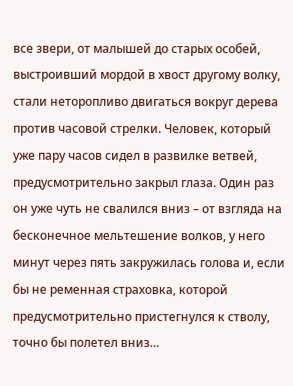все звери, от малышей до старых особей, выстроивший мордой в хвост другому волку, стали неторопливо двигаться вокруг дерева против часовой стрелки. Человек, который уже пару часов сидел в развилке ветвей, предусмотрительно закрыл глаза. Один раз он уже чуть не свалился вниз – от взгляда на бесконечное мельтешение волков, у него минут через пять закружилась голова и, если бы не ременная страховка, которой предусмотрительно пристегнулся к стволу, точно бы полетел вниз…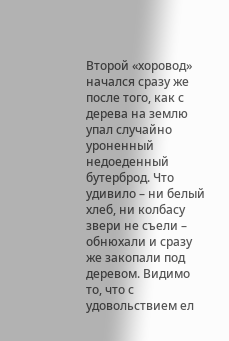Второй «хоровод» начался сразу же после того, как с дерева на землю упал случайно уроненный недоеденный бутерброд. Что удивило – ни белый хлеб, ни колбасу звери не съели – обнюхали и сразу же закопали под деревом. Видимо то, что с удовольствием ел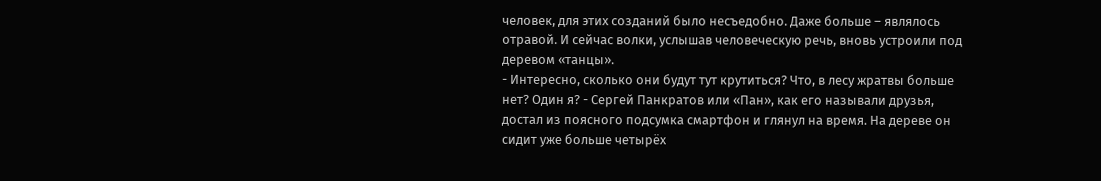человек, для этих созданий было несъедобно. Даже больше – являлось отравой. И сейчас волки, услышав человеческую речь, вновь устроили под деревом «танцы».
- Интересно, сколько они будут тут крутиться? Что, в лесу жратвы больше нет? Один я? - Сергей Панкратов или «Пан», как его называли друзья, достал из поясного подсумка смартфон и глянул на время. На дереве он сидит уже больше четырёх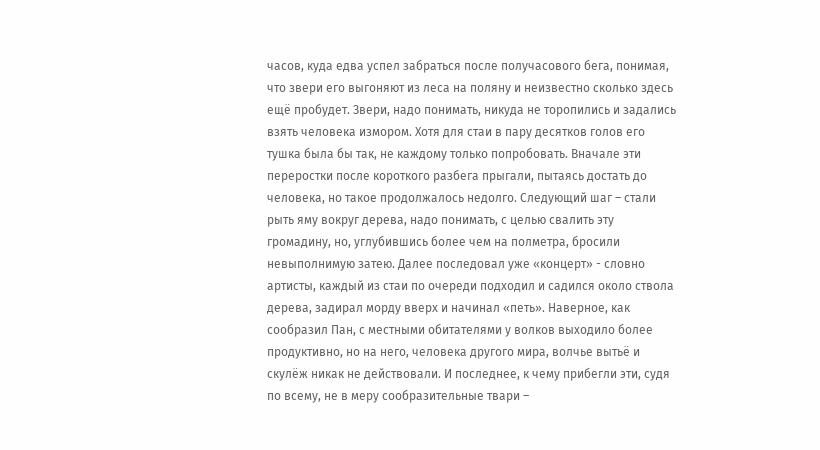часов, куда едва успел забраться после получасового бега, понимая, что звери его выгоняют из леса на поляну и неизвестно сколько здесь ещё пробудет. Звери, надо понимать, никуда не торопились и задались взять человека измором. Хотя для стаи в пару десятков голов его тушка была бы так, не каждому только попробовать. Вначале эти переростки после короткого разбега прыгали, пытаясь достать до человека, но такое продолжалось недолго. Следующий шаг – стали рыть яму вокруг дерева, надо понимать, с целью свалить эту громадину, но, углубившись более чем на полметра, бросили невыполнимую затею. Далее последовал уже «концерт» - словно артисты, каждый из стаи по очереди подходил и садился около ствола дерева, задирал морду вверх и начинал «петь». Наверное, как сообразил Пан, с местными обитателями у волков выходило более продуктивно, но на него, человека другого мира, волчье вытьё и скулёж никак не действовали. И последнее, к чему прибегли эти, судя по всему, не в меру сообразительные твари –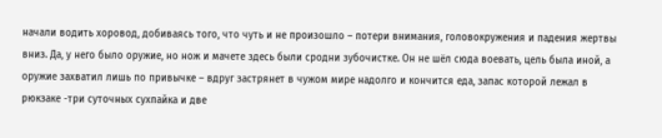начали водить хоровод, добиваясь того, что чуть и не произошло – потери внимания, головокружения и падения жертвы вниз. Да, у него было оружие, но нож и мачете здесь были сродни зубочистке. Он не шёл сюда воевать, цель была иной, а оружие захватил лишь по привычке – вдруг застрянет в чужом мире надолго и кончится еда, запас которой лежал в рюкзаке -три суточных сухпайка и две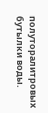полуторалитровых бутылки воды.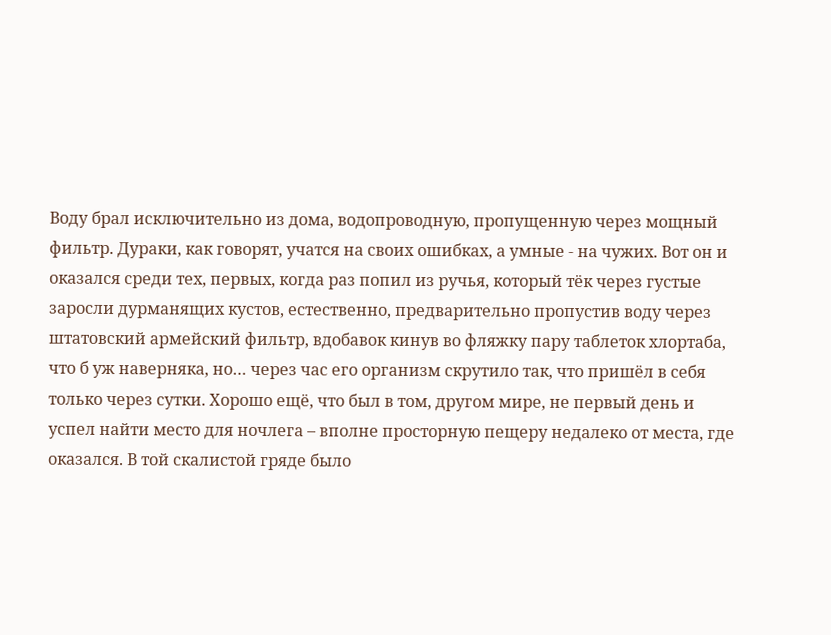Воду брал исключительно из дома, водопроводную, пропущенную через мощный фильтр. Дураки, как говорят, учатся на своих ошибках, а умные - на чужих. Вот он и оказался среди тех, первых, когда раз попил из ручья, который тёк через густые заросли дурманящих кустов, естественно, предварительно пропустив воду через штатовский армейский фильтр, вдобавок кинув во фляжку пару таблеток хлортаба, что б уж наверняка, но… через час его организм скрутило так, что пришёл в себя только через сутки. Хорошо ещё, что был в том, другом мире, не первый день и успел найти место для ночлега – вполне просторную пещеру недалеко от места, где оказался. В той скалистой гряде было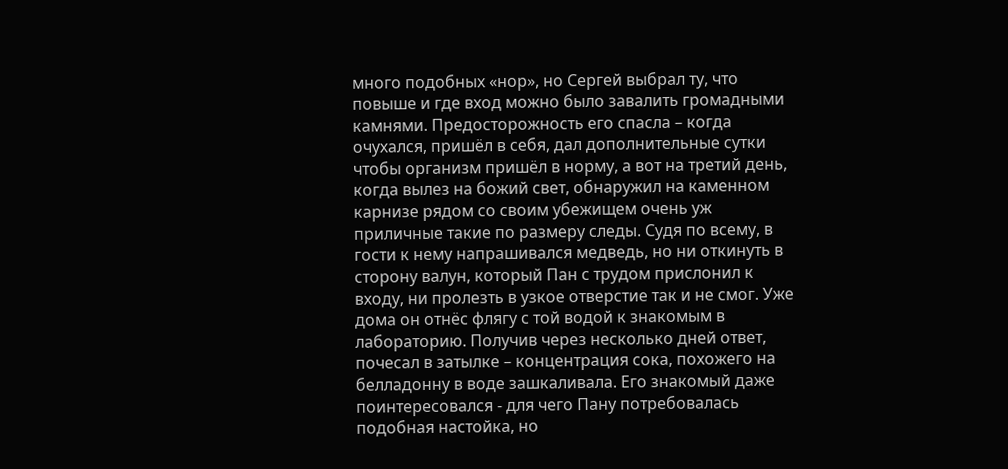много подобных «нор», но Сергей выбрал ту, что повыше и где вход можно было завалить громадными камнями. Предосторожность его спасла – когда очухался, пришёл в себя, дал дополнительные сутки чтобы организм пришёл в норму, а вот на третий день, когда вылез на божий свет, обнаружил на каменном карнизе рядом со своим убежищем очень уж приличные такие по размеру следы. Судя по всему, в гости к нему напрашивался медведь, но ни откинуть в сторону валун, который Пан с трудом прислонил к входу, ни пролезть в узкое отверстие так и не смог. Уже дома он отнёс флягу с той водой к знакомым в лабораторию. Получив через несколько дней ответ, почесал в затылке – концентрация сока, похожего на белладонну в воде зашкаливала. Его знакомый даже поинтересовался - для чего Пану потребовалась подобная настойка, но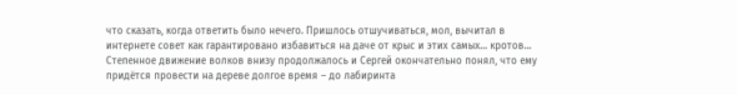что сказать, когда ответить было нечего. Пришлось отшучиваться, мол, вычитал в интернете совет как гарантировано избавиться на даче от крыс и этих самых… кротов…
Степенное движение волков внизу продолжалось и Сергей окончательно понял, что ему придётся провести на дереве долгое время – до лабиринта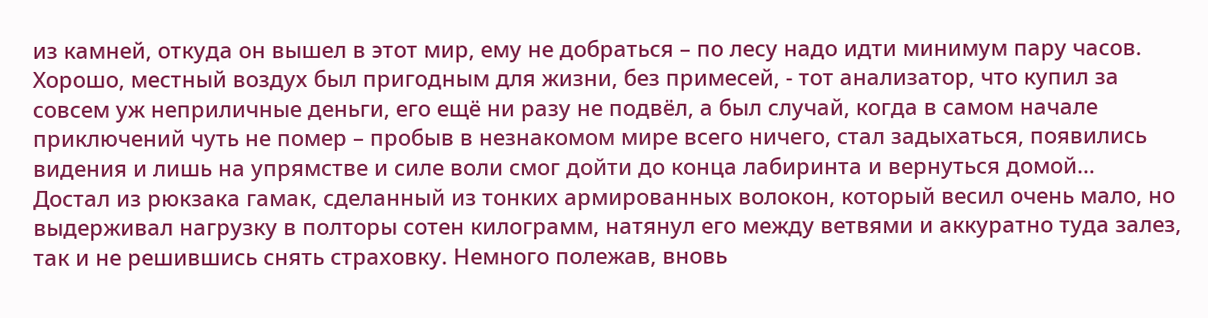из камней, откуда он вышел в этот мир, ему не добраться – по лесу надо идти минимум пару часов. Хорошо, местный воздух был пригодным для жизни, без примесей, - тот анализатор, что купил за совсем уж неприличные деньги, его ещё ни разу не подвёл, а был случай, когда в самом начале приключений чуть не помер – пробыв в незнакомом мире всего ничего, стал задыхаться, появились видения и лишь на упрямстве и силе воли смог дойти до конца лабиринта и вернуться домой…
Достал из рюкзака гамак, сделанный из тонких армированных волокон, который весил очень мало, но выдерживал нагрузку в полторы сотен килограмм, натянул его между ветвями и аккуратно туда залез, так и не решившись снять страховку. Немного полежав, вновь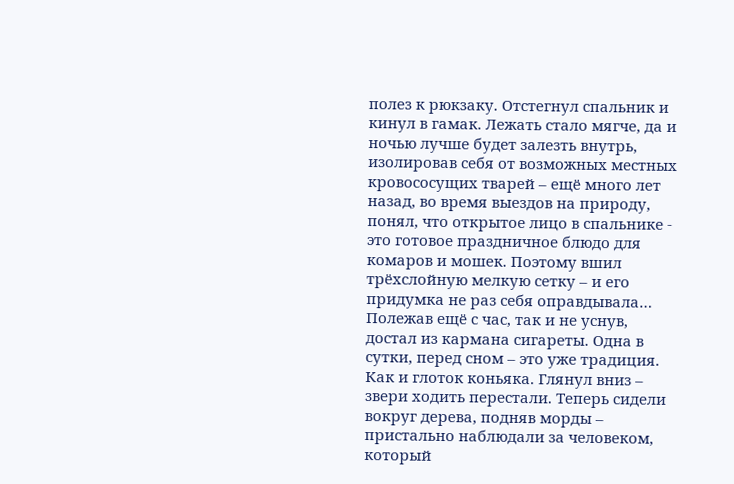полез к рюкзаку. Отстегнул спальник и кинул в гамак. Лежать стало мягче, да и ночью лучше будет залезть внутрь, изолировав себя от возможных местных кровососущих тварей – ещё много лет назад, во время выездов на природу, понял, что открытое лицо в спальнике - это готовое праздничное блюдо для комаров и мошек. Поэтому вшил трёхслойную мелкую сетку – и его придумка не раз себя оправдывала…
Полежав ещё с час, так и не уснув, достал из кармана сигареты. Одна в сутки, перед сном – это уже традиция. Как и глоток коньяка. Глянул вниз – звери ходить перестали. Теперь сидели вокруг дерева, подняв морды – пристально наблюдали за человеком, который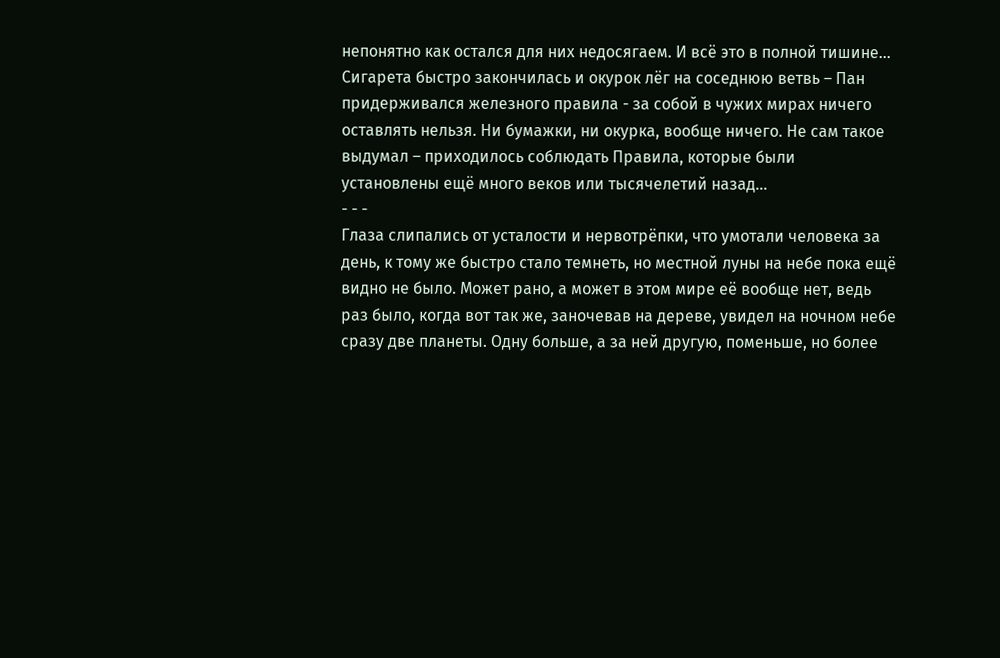непонятно как остался для них недосягаем. И всё это в полной тишине…
Сигарета быстро закончилась и окурок лёг на соседнюю ветвь – Пан придерживался железного правила - за собой в чужих мирах ничего оставлять нельзя. Ни бумажки, ни окурка, вообще ничего. Не сам такое выдумал – приходилось соблюдать Правила, которые были установлены ещё много веков или тысячелетий назад…
- - -
Глаза слипались от усталости и нервотрёпки, что умотали человека за день, к тому же быстро стало темнеть, но местной луны на небе пока ещё видно не было. Может рано, а может в этом мире её вообще нет, ведь раз было, когда вот так же, заночевав на дереве, увидел на ночном небе сразу две планеты. Одну больше, а за ней другую, поменьше, но более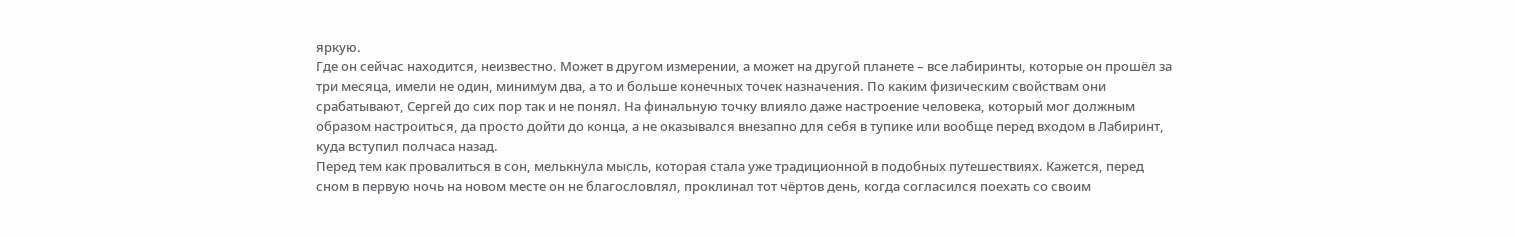яркую.
Где он сейчас находится, неизвестно. Может в другом измерении, а может на другой планете – все лабиринты, которые он прошёл за три месяца, имели не один, минимум два, а то и больше конечных точек назначения. По каким физическим свойствам они срабатывают, Сергей до сих пор так и не понял. На финальную точку влияло даже настроение человека, который мог должным образом настроиться, да просто дойти до конца, а не оказывался внезапно для себя в тупике или вообще перед входом в Лабиринт, куда вступил полчаса назад.
Перед тем как провалиться в сон, мелькнула мысль, которая стала уже традиционной в подобных путешествиях. Кажется, перед сном в первую ночь на новом месте он не благословлял, проклинал тот чёртов день, когда согласился поехать со своим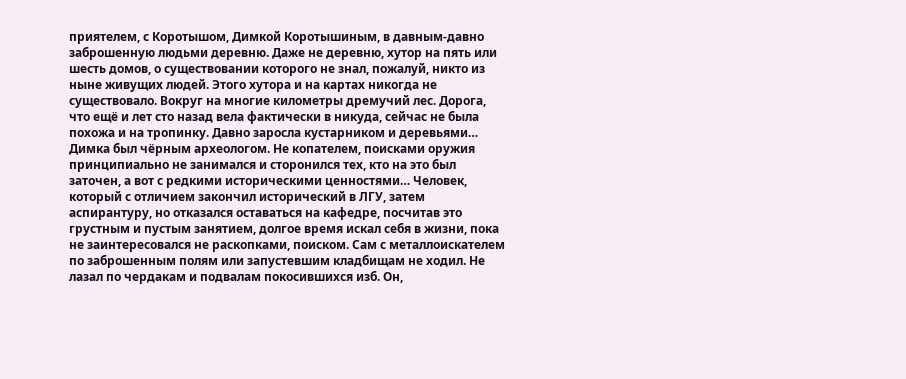приятелем, с Коротышом, Димкой Коротышиным, в давным-давно заброшенную людьми деревню. Даже не деревню, хутор на пять или шесть домов, о существовании которого не знал, пожалуй, никто из ныне живущих людей. Этого хутора и на картах никогда не существовало. Вокруг на многие километры дремучий лес. Дорога, что ещё и лет сто назад вела фактически в никуда, сейчас не была похожа и на тропинку. Давно заросла кустарником и деревьями…
Димка был чёрным археологом. Не копателем, поисками оружия принципиально не занимался и сторонился тех, кто на это был заточен, а вот с редкими историческими ценностями… Человек, который с отличием закончил исторический в ЛГУ, затем аспирантуру, но отказался оставаться на кафедре, посчитав это грустным и пустым занятием, долгое время искал себя в жизни, пока не заинтересовался не раскопками, поиском. Сам с металлоискателем по заброшенным полям или запустевшим кладбищам не ходил. Не лазал по чердакам и подвалам покосившихся изб. Он,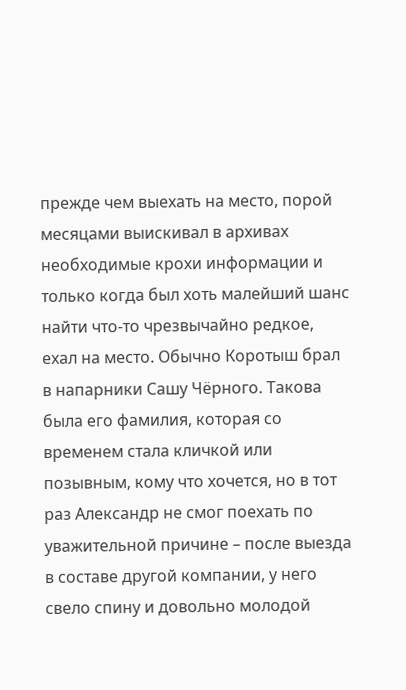прежде чем выехать на место, порой месяцами выискивал в архивах необходимые крохи информации и только когда был хоть малейший шанс найти что-то чрезвычайно редкое, ехал на место. Обычно Коротыш брал в напарники Сашу Чёрного. Такова была его фамилия, которая со временем стала кличкой или позывным, кому что хочется, но в тот раз Александр не смог поехать по уважительной причине – после выезда в составе другой компании, у него свело спину и довольно молодой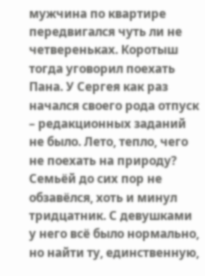мужчина по квартире передвигался чуть ли не четвереньках. Коротыш тогда уговорил поехать Пана. У Сергея как раз начался своего рода отпуск – редакционных заданий не было. Лето, тепло, чего не поехать на природу? Семьёй до сих пор не обзавёлся, хоть и минул тридцатник. С девушками у него всё было нормально, но найти ту, единственную,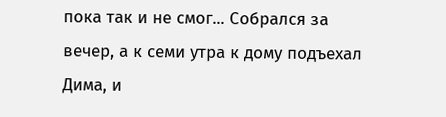пока так и не смог... Собрался за вечер, а к семи утра к дому подъехал Дима, и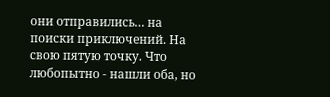они отправились… на поиски приключений. На свою пятую точку. Что любопытно - нашли оба, но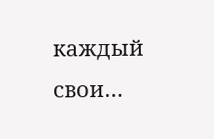каждый свои…